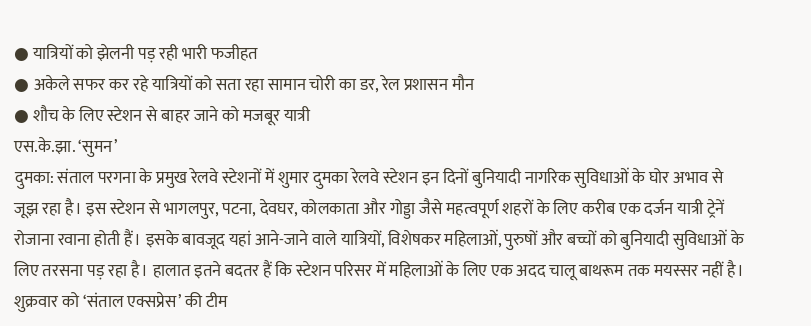● यात्रियों को झेलनी पड़ रही भारी फजीहत
● अकेले सफर कर रहे यात्रियों को सता रहा सामान चोरी का डर, रेल प्रशासन मौन
● शौच के लिए स्टेशन से बाहर जाने को मजबूर यात्री
एस.के.झा. ‘सुमन’
दुमका: संताल परगना के प्रमुख रेलवे स्टेशनों में शुमार दुमका रेलवे स्टेशन इन दिनों बुनियादी नागरिक सुविधाओं के घोर अभाव से जूझ रहा है। इस स्टेशन से भागलपुर, पटना, देवघर, कोलकाता और गोड्डा जैसे महत्वपूर्ण शहरों के लिए करीब एक दर्जन यात्री ट्रेनें रोजाना रवाना होती हैं। इसके बावजूद यहां आने-जाने वाले यात्रियों, विशेषकर महिलाओं, पुरुषों और बच्चों को बुनियादी सुविधाओं के लिए तरसना पड़ रहा है। हालात इतने बदतर हैं कि स्टेशन परिसर में महिलाओं के लिए एक अदद चालू बाथरूम तक मयस्सर नहीं है।
शुक्रवार को ‘संताल एक्सप्रेस’ की टीम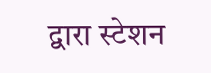द्वारा स्टेशन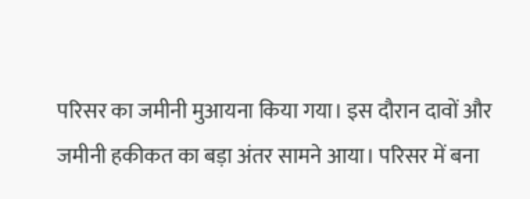परिसर का जमीनी मुआयना किया गया। इस दौरान दावों और जमीनी हकीकत का बड़ा अंतर सामने आया। परिसर में बना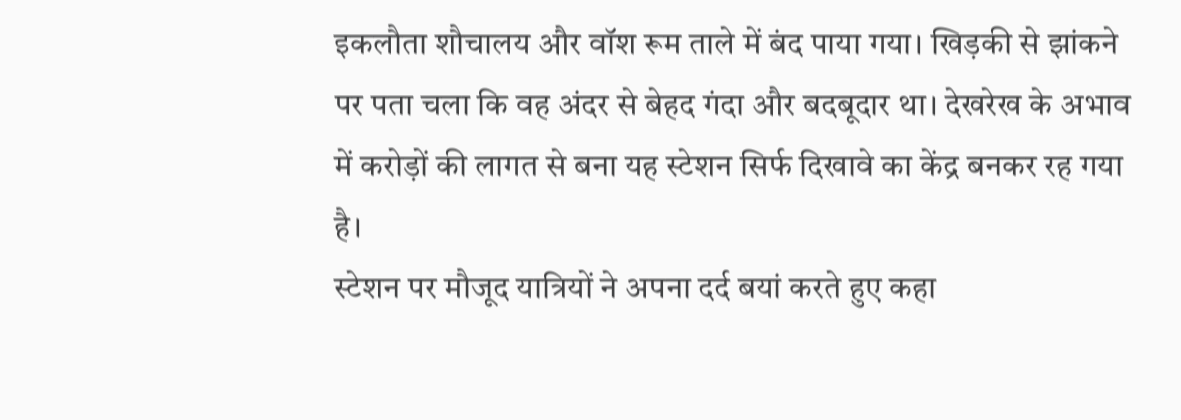इकलौता शौचालय और वॉश रूम ताले में बंद पाया गया। खिड़की से झांकने पर पता चला कि वह अंदर से बेहद गंदा और बदबूदार था। देखरेख के अभाव में करोड़ों की लागत से बना यह स्टेशन सिर्फ दिखावे का केंद्र बनकर रह गया है।
स्टेशन पर मौजूद यात्रियों ने अपना दर्द बयां करते हुए कहा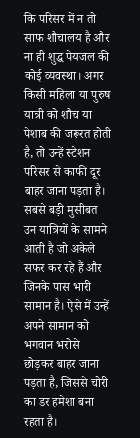कि परिसर में न तो साफ शौचालय है और ना ही शुद्ध पेयजल की कोई व्यवस्था। अगर किसी महिला या पुरुष यात्री को शौच या पेशाब की जरूरत होती है, तो उन्हें स्टेशन परिसर से काफी दूर बाहर जाना पड़ता है। सबसे बड़ी मुसीबत उन यात्रियों के सामने आती है जो अकेले सफर कर रहे हैं और जिनके पास भारी सामान है। ऐसे में उन्हें अपने सामान को भगवान भरोसे छोड़कर बाहर जाना पड़ता है, जिससे चोरी का डर हमेशा बना रहता है।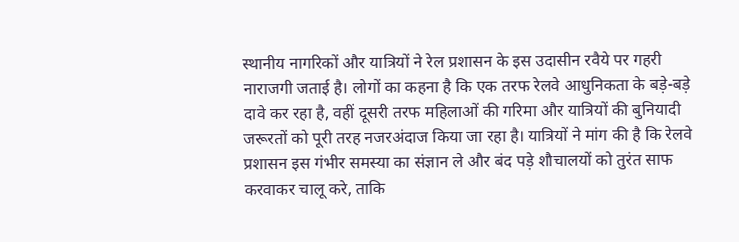स्थानीय नागरिकों और यात्रियों ने रेल प्रशासन के इस उदासीन रवैये पर गहरी नाराजगी जताई है। लोगों का कहना है कि एक तरफ रेलवे आधुनिकता के बड़े-बड़े दावे कर रहा है, वहीं दूसरी तरफ महिलाओं की गरिमा और यात्रियों की बुनियादी जरूरतों को पूरी तरह नजरअंदाज किया जा रहा है। यात्रियों ने मांग की है कि रेलवे प्रशासन इस गंभीर समस्या का संज्ञान ले और बंद पड़े शौचालयों को तुरंत साफ करवाकर चालू करे, ताकि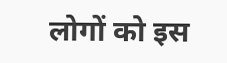लोगों को इस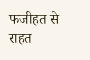फजीहत से राहत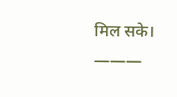मिल सके।
———